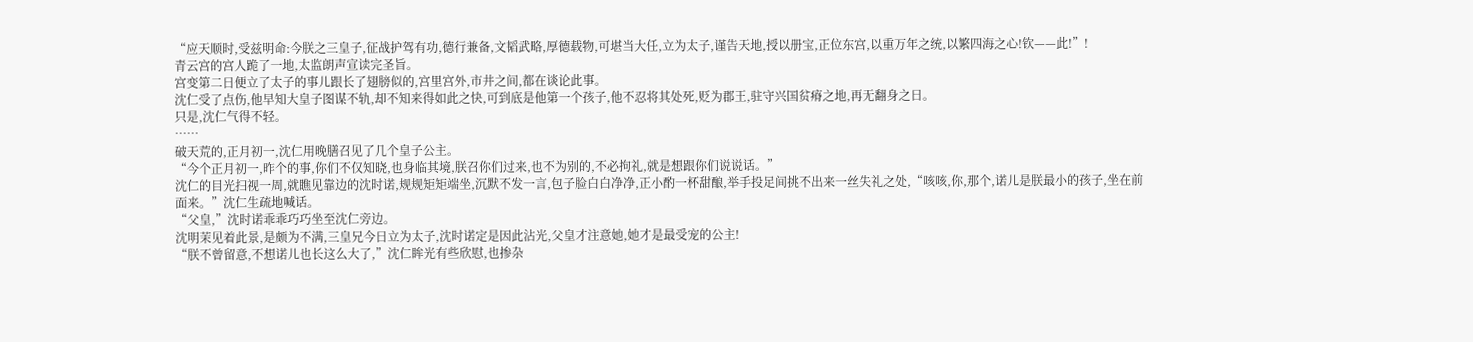“应天顺时,受兹明命:今朕之三皇子,征战护驾有功,德行兼备,文韬武略,厚德载物,可堪当大任,立为太子,谨告天地,授以册宝,正位东宫,以重万年之统,以繁四海之心!钦——此!”!
青云宫的宫人跪了一地,太监朗声宣读完圣旨。
宫变第二日便立了太子的事儿跟长了翅膀似的,宫里宫外,市井之间,都在谈论此事。
沈仁受了点伤,他早知大皇子图谋不轨,却不知来得如此之快,可到底是他第一个孩子,他不忍将其处死,贬为郡王,驻守兴国贫瘠之地,再无翻身之日。
只是,沈仁气得不轻。
……
破天荒的,正月初一,沈仁用晚膳召见了几个皇子公主。
“今个正月初一,昨个的事,你们不仅知晓,也身临其境,朕召你们过来,也不为别的,不必拘礼,就是想跟你们说说话。”
沈仁的目光扫视一周,就瞧见靠边的沈时诺,规规矩矩端坐,沉默不发一言,包子脸白白净净,正小酌一杯甜酿,举手投足间挑不出来一丝失礼之处,“咳咳,你,那个,诺儿是朕最小的孩子,坐在前面来。”沈仁生疏地喊话。
“父皇,”沈时诺乖乖巧巧坐至沈仁旁边。
沈明茉见着此景,是颇为不满,三皇兄今日立为太子,沈时诺定是因此沾光,父皇才注意她,她才是最受宠的公主!
“朕不曾留意,不想诺儿也长这么大了,”沈仁眸光有些欣慰,也掺杂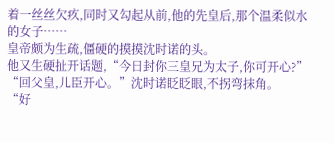着一丝丝欠疚,同时又勾起从前,他的先皇后,那个温柔似水的女子……
皇帝颇为生疏,僵硬的摸摸沈时诺的头。
他又生硬扯开话题,“今日封你三皇兄为太子,你可开心?”
“回父皇,儿臣开心。”沈时诺眨眨眼,不拐弯抹角。
“好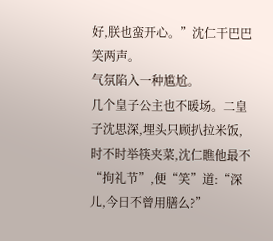好,朕也蛮开心。”沈仁干巴巴笑两声。
气氛陷入一种尴尬。
几个皇子公主也不暖场。二皇子沈思深,埋头只顾扒拉米饭,时不时举筷夹菜,沈仁瞧他最不“拘礼节”,便“笑”道:“深儿,今日不曾用膳么?”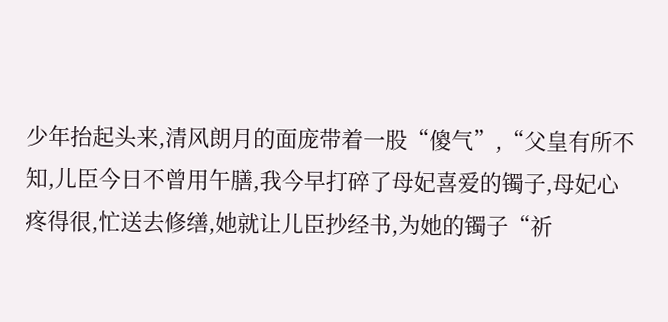少年抬起头来,清风朗月的面庞带着一股“傻气”,“父皇有所不知,儿臣今日不曾用午膳,我今早打碎了母妃喜爱的镯子,母妃心疼得很,忙送去修缮,她就让儿臣抄经书,为她的镯子“祈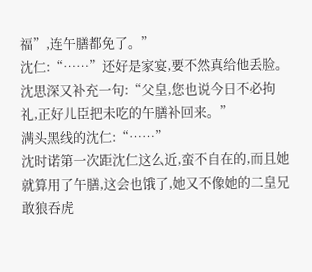福”,连午膳都免了。”
沈仁:“……”还好是家宴,要不然真给他丢脸。
沈思深又补充一句:“父皇,您也说今日不必拘礼,正好儿臣把未吃的午膳补回来。”
满头黑线的沈仁:“……”
沈时诺第一次距沈仁这么近,蛮不自在的,而且她就算用了午膳,这会也饿了,她又不像她的二皇兄敢狼吞虎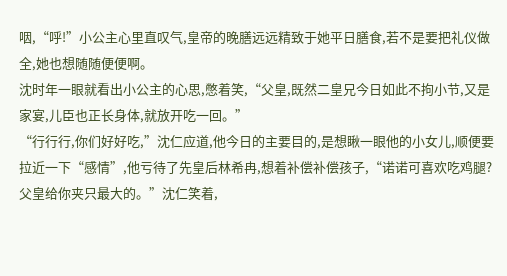咽,“呼!”小公主心里直叹气,皇帝的晚膳远远精致于她平日膳食,若不是要把礼仪做全,她也想随随便便啊。
沈时年一眼就看出小公主的心思,憋着笑,“父皇,既然二皇兄今日如此不拘小节,又是家宴,儿臣也正长身体,就放开吃一回。”
“行行行,你们好好吃,”沈仁应道,他今日的主要目的,是想瞅一眼他的小女儿,顺便要拉近一下“感情”,他亏待了先皇后林希冉,想着补偿补偿孩子,“诺诺可喜欢吃鸡腿?父皇给你夹只最大的。”沈仁笑着,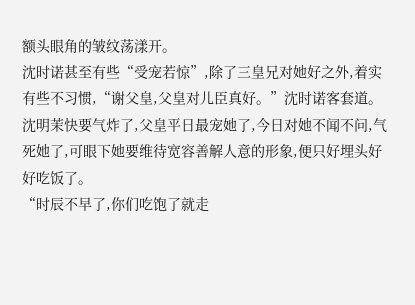额头眼角的皱纹荡漾开。
沈时诺甚至有些“受宠若惊”,除了三皇兄对她好之外,着实有些不习惯,“谢父皇,父皇对儿臣真好。”沈时诺客套道。
沈明茉快要气炸了,父皇平日最宠她了,今日对她不闻不问,气死她了,可眼下她要维待宽容善解人意的形象,便只好埋头好好吃饭了。
“时辰不早了,你们吃饱了就走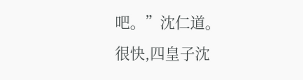吧。”沈仁道。
很快,四皇子沈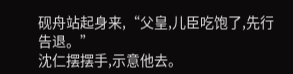砚舟站起身来,“父皇,儿臣吃饱了,先行告退。”
沈仁摆摆手,示意他去。